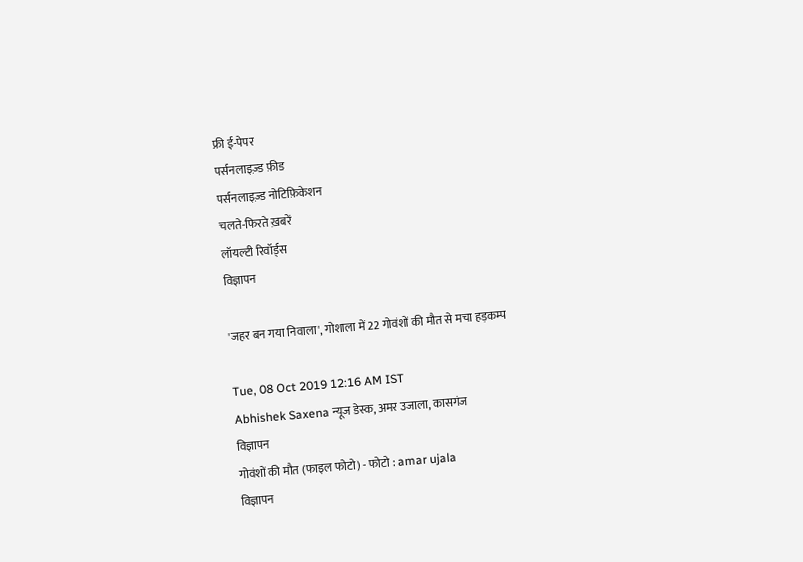फ्री ई-पेपर
पर्सनलाइज़्ड फ़ीड
पर्सनलाइज़्ड नोटिफ़िकेशन
चलते-फिरते ख़बरें
लॉयल्टी रिवॉर्ड्स
विज्ञापन

'जहर बन गया निवाला', गोशाला में 22 गोवंशों की मौत से मचा हड़कम्प

Tue, 08 Oct 2019 12:16 AM IST
Abhishek Saxena न्यूज डेस्क, अमर उजाला, कासगंज
विज्ञापन
गोवंशों की मौत (फाइल फोटो) - फोटो : amar ujala
विज्ञापन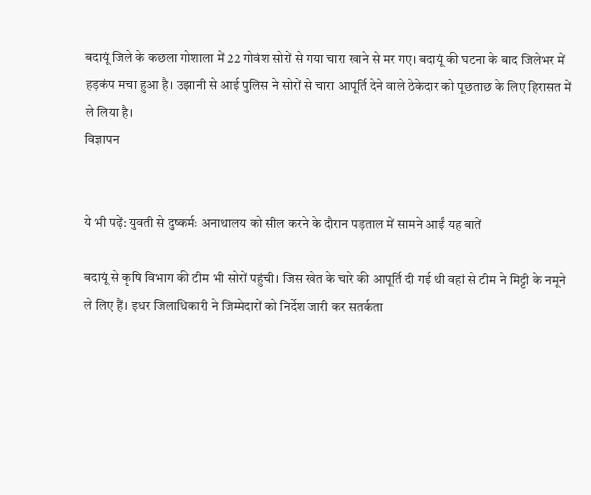बदायूं जिले के कछला गोशाला में 22 गोवंश सोरों से गया चारा खाने से मर गए। बदायूं की घटना के बाद जिलेभर में हड़कंप मचा हुआ है। उझानी से आई पुलिस ने सोरों से चारा आपूर्ति देने वाले ठेकेदार को पूछताछ के लिए हिरासत में ले लिया है।
विज्ञापन


ये भी पढ़ें: युवती से दुष्कर्मः अनाथालय को सील करने के दौरान पड़ताल में सामने आईं यह बातें

बदायूं से कृषि विभाग की टीम भी सोरों पहुंची। जिस खेत के चारे की आपूर्ति दी गई थी वहां से टीम ने मिट्टी के नमूने ले लिए हैं। इधर जिलाधिकारी ने जिम्मेदारों को निर्देश जारी कर सतर्कता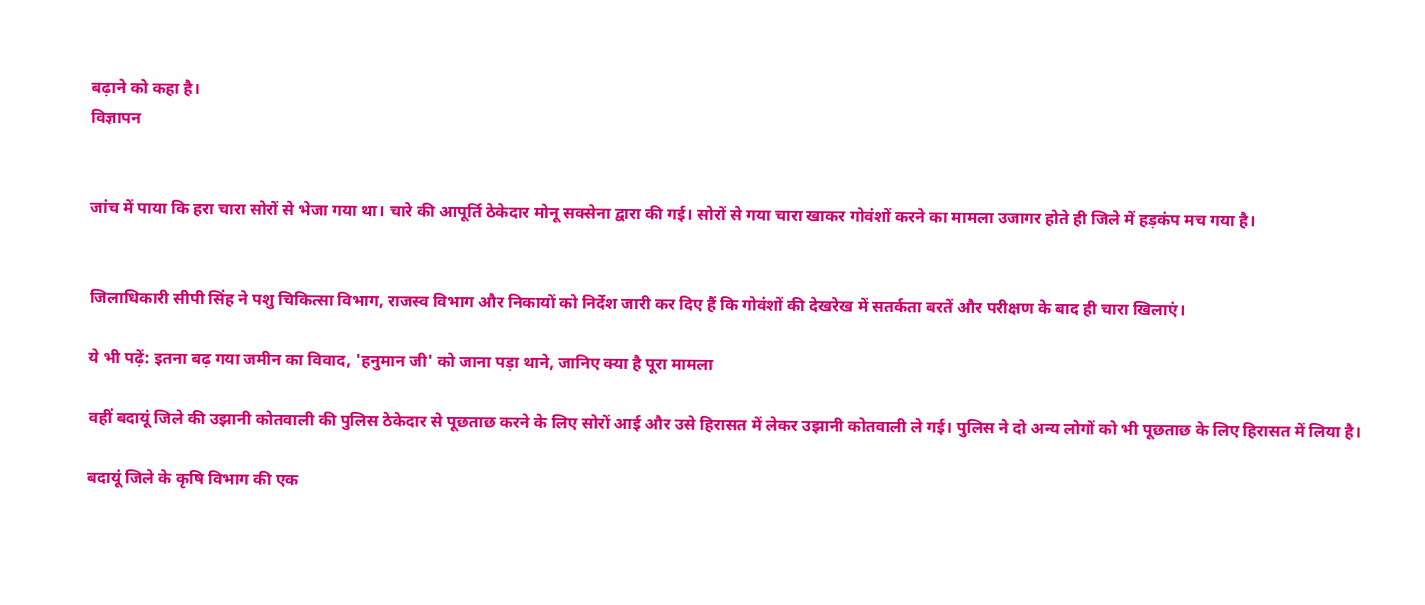बढ़ाने को कहा है।
विज्ञापन


जांच में पाया कि हरा चारा सोरों से भेजा गया था। चारे की आपूर्ति ठेकेदार मोनू सक्सेना द्वारा की गई। सोरों से गया चारा खाकर गोवंशों करने का मामला उजागर होते ही जिले में हड़कंप मच गया है।


जिलाधिकारी सीपी सिंह ने पशु चिकित्सा विभाग, राजस्व विभाग और निकायों को निर्देश जारी कर दिए हैं कि गोवंशों की देखरेख में सतर्कता बरतें और परीक्षण के बाद ही चारा खिलाएं।

ये भी पढ़ें: इतना बढ़ गया जमीन का विवाद, 'हनुमान जी' को जाना पड़ा थाने, जानिए क्या है पूरा मामला

वहीं बदायूं जिले की उझानी कोतवाली की पुलिस ठेकेदार से पूछताछ करने के लिए सोरों आई और उसे हिरासत में लेकर उझानी कोतवाली ले गई। पुलिस ने दो अन्य लोगों को भी पूछताछ के लिए हिरासत में लिया है।

बदायूं जिले के कृषि विभाग की एक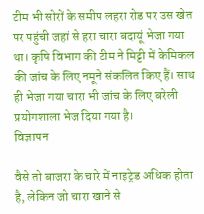टीम भी सोरों के समीप लहरा रोड पर उस खेत पर पहुंची जहां से हरा चारा बदायूं भेजा गया था। कृषि विभाग की टीम ने मिट्टी में केमिकल की जांच के लिए नमूने संकलित किए हैं। साथ ही भेजा गया चारा भी जांच के लिए बरेली प्रयोगशाला भेज दिया गया है।
विज्ञापन

वैसे तो बाजरा के चारे में नाइट्रेड अधिक होता है, लेकिन जो चारा खाने से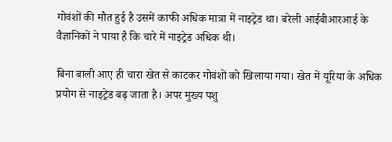गोवंशों की मौत हुई है उसमें काफी अधिक मात्रा में नाइट्रेड था। बरेली आईबीआरआई के वैज्ञानिकों ने पाया है कि चारे में नाइट्रेड अधिक थी।

बिना बाली आए ही चारा खेत से काटकर गोवंशों को खिलाया गया। खेत में यूरिया के अधिक प्रयोग से नाइट्रेड बढ़ जाता है। अपर मुख्य पशु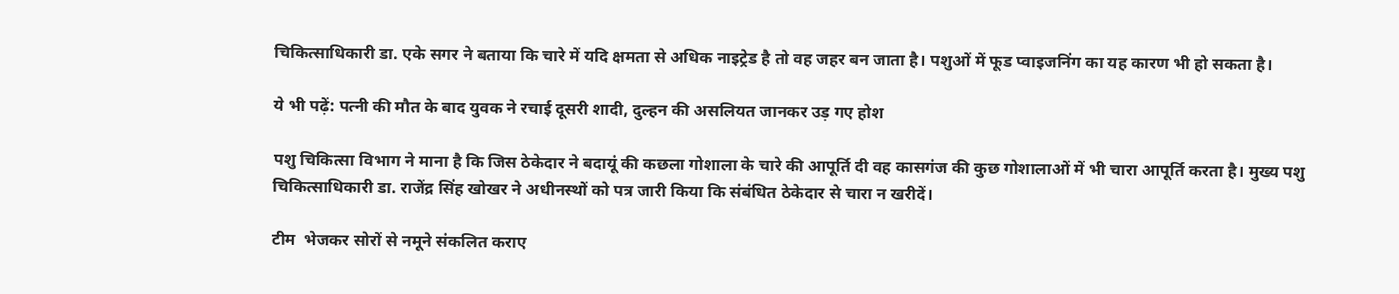चिकित्साधिकारी डा. एके सगर ने बताया कि चारे में यदि क्षमता से अधिक नाइट्रेड है तो वह जहर बन जाता है। पशुओं में फूड प्वाइजनिंग का यह कारण भी हो सकता है।

ये भी पढ़ें: पत्नी की मौत के बाद युवक ने रचाई दूसरी शादी, दुल्हन की असलियत जानकर उड़ गए होश

पशु चिकित्सा विभाग ने माना है कि जिस ठेकेदार ने बदायूं की कछला गोशाला के चारे की आपूर्ति दी वह कासगंज की कुछ गोशालाओं में भी चारा आपूर्ति करता है। मुख्य पशु चिकित्साधिकारी डा. राजेंद्र सिंह खोखर ने अधीनस्थों को पत्र जारी किया कि संबंधित ठेकेदार से चारा न खरीदें।

टीम  भेजकर सोरों से नमूने संकलित कराए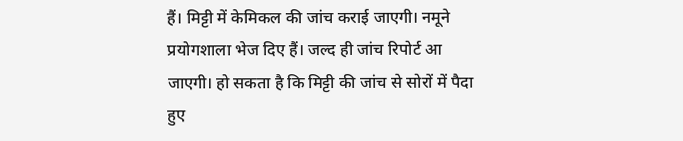हैं। मिट्टी में केमिकल की जांच कराई जाएगी। नमूने प्रयोगशाला भेज दिए हैं। जल्द ही जांच रिपोर्ट आ जाएगी। हो सकता है कि मिट्टी की जांच से सोरों में पैदा हुए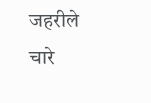जहरीले चारे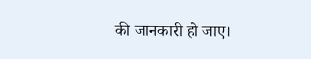की जानकारी हो जाए।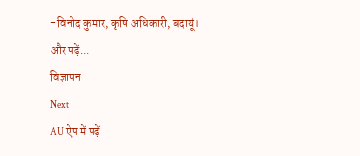-विनोद कुमार, कृषि अधिकारी, बदायूं।
और पढ़ें...
विज्ञापन
Next
AU ऐप में पढ़ें